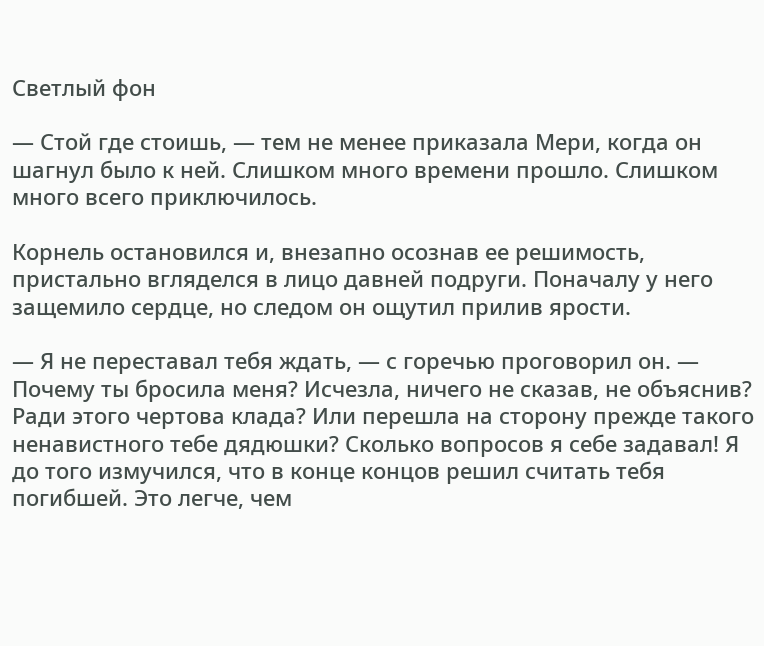Светлый фон

— Стой где стоишь, — тем не менее приказала Мери, когда он шагнул было к ней. Слишком много времени прошло. Слишком много всего приключилось.

Корнель остановился и, внезапно осознав ее решимость, пристально вгляделся в лицо давней подруги. Поначалу у него защемило сердце, но следом он ощутил прилив ярости.

— Я не переставал тебя ждать, — с горечью проговорил он. — Почему ты бросила меня? Исчезла, ничего не сказав, не объяснив? Ради этого чертова клада? Или перешла на сторону прежде такого ненавистного тебе дядюшки? Сколько вопросов я себе задавал! Я до того измучился, что в конце концов решил считать тебя погибшей. Это легче, чем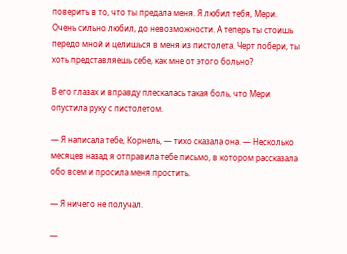поверить в то, что ты предала меня. Я любил тебя, Мери. Очень сильно любил, до невозможности. А теперь ты стоишь передо мной и целишься в меня из пистолета. Черт побери, ты хоть представляешь себе, как мне от этого больно?

В его глазах и вправду плескалась такая боль, что Мери опустила руку с пистолетом.

— Я написала тебе, Корнель, — тихо сказала она. — Несколько месяцев назад я отправила тебе письмо, в котором рассказала обо всем и просила меня простить.

— Я ничего не получал.

—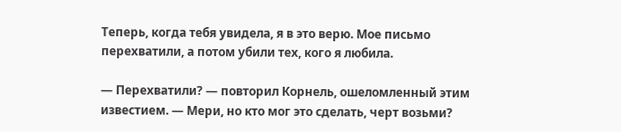Теперь, когда тебя увидела, я в это верю. Мое письмо перехватили, а потом убили тех, кого я любила.

— Перехватили? — повторил Корнель, ошеломленный этим известием. — Мери, но кто мог это сделать, черт возьми?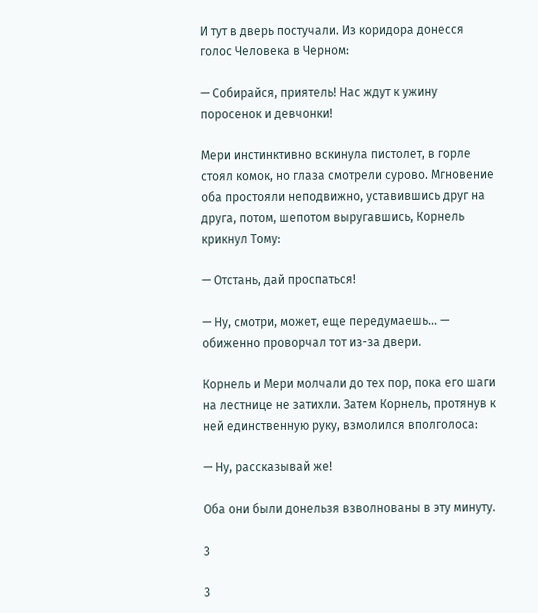И тут в дверь постучали. Из коридора донесся голос Человека в Черном:

— Собирайся, приятель! Нас ждут к ужину поросенок и девчонки!

Мери инстинктивно вскинула пистолет, в горле стоял комок, но глаза смотрели сурово. Мгновение оба простояли неподвижно, уставившись друг на друга, потом, шепотом выругавшись, Корнель крикнул Тому:

— Отстань, дай проспаться!

— Ну, смотри, может, еще передумаешь… — обиженно проворчал тот из-за двери.

Корнель и Мери молчали до тех пор, пока его шаги на лестнице не затихли. Затем Корнель, протянув к ней единственную руку, взмолился вполголоса:

— Ну, рассказывай же!

Оба они были донельзя взволнованы в эту минуту.

3

3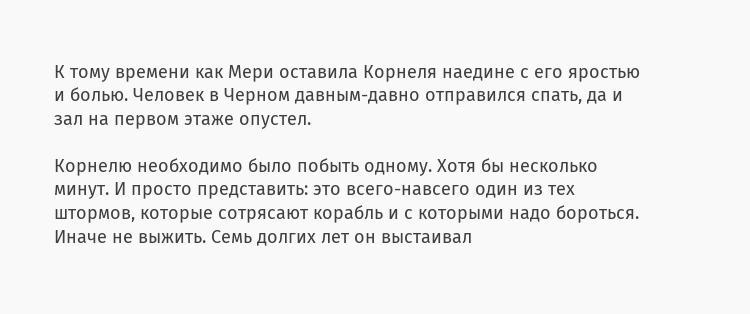К тому времени как Мери оставила Корнеля наедине с его яростью и болью. Человек в Черном давным-давно отправился спать, да и зал на первом этаже опустел.

Корнелю необходимо было побыть одному. Хотя бы несколько минут. И просто представить: это всего-навсего один из тех штормов, которые сотрясают корабль и с которыми надо бороться. Иначе не выжить. Семь долгих лет он выстаивал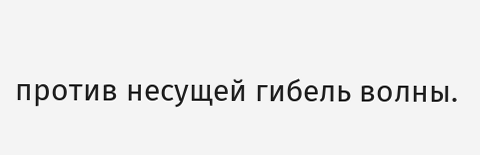против несущей гибель волны.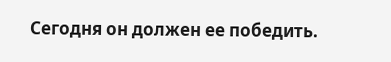Сегодня он должен ее победить.